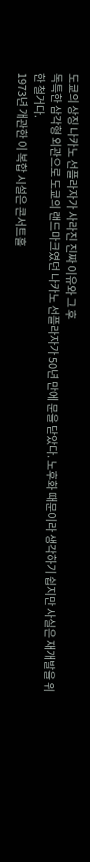도쿄의 상징 나카노 선플라자가 사라진 진짜 이유와 그 후
독특한 삼각형 외관으로 도쿄의 랜드마크였던 나카노 선플라자가 50년 만에 문을 닫았다. 노후화 때문이라 생각하기 쉽지만 사실은 재개발을 위한 철거다.
1973년 개관한 이 복합 시설은 콘서트홀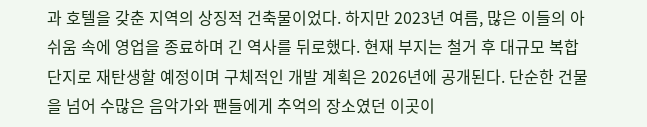과 호텔을 갖춘 지역의 상징적 건축물이었다. 하지만 2023년 여름, 많은 이들의 아쉬움 속에 영업을 종료하며 긴 역사를 뒤로했다. 현재 부지는 철거 후 대규모 복합 단지로 재탄생할 예정이며 구체적인 개발 계획은 2026년에 공개된다. 단순한 건물을 넘어 수많은 음악가와 팬들에게 추억의 장소였던 이곳이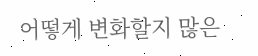어떻게 변화할지 많은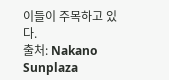이들이 주목하고 있다.
출처: Nakano Sunplaza